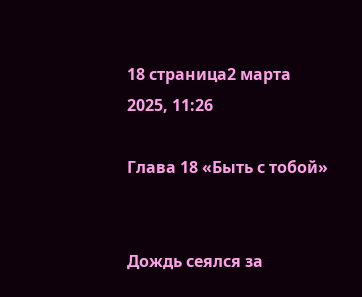18 страница2 марта 2025, 11:26

Глава 18 «Быть с тобой»


Дождь сеялся за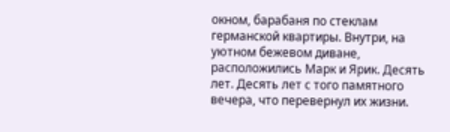окном, барабаня по стеклам германской квартиры. Внутри, на уютном бежевом диване, расположились Марк и Ярик. Десять лет. Десять лет с того памятного вечера, что перевернул их жизни.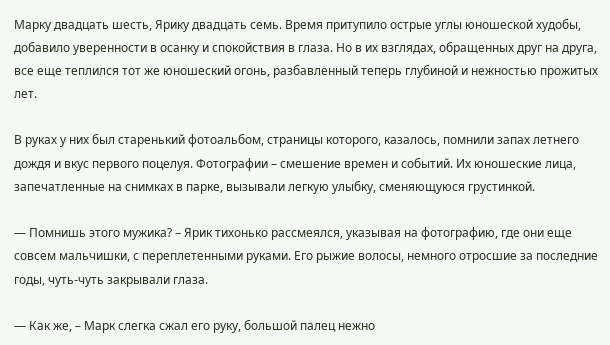Марку двадцать шесть, Ярику двадцать семь. Время притупило острые углы юношеской худобы, добавило уверенности в осанку и спокойствия в глаза. Но в их взглядах, обращенных друг на друга, все еще теплился тот же юношеский огонь, разбавленный теперь глубиной и нежностью прожитых лет.

В руках у них был старенький фотоальбом, страницы которого, казалось, помнили запах летнего дождя и вкус первого поцелуя. Фотографии – смешение времен и событий. Их юношеские лица, запечатленные на снимках в парке, вызывали легкую улыбку, сменяющуюся грустинкой.

— Помнишь этого мужика? – Ярик тихонько рассмеялся, указывая на фотографию, где они еще совсем мальчишки, с переплетенными руками. Его рыжие волосы, немного отросшие за последние годы, чуть-чуть закрывали глаза.

— Как же, – Марк слегка сжал его руку, большой палец нежно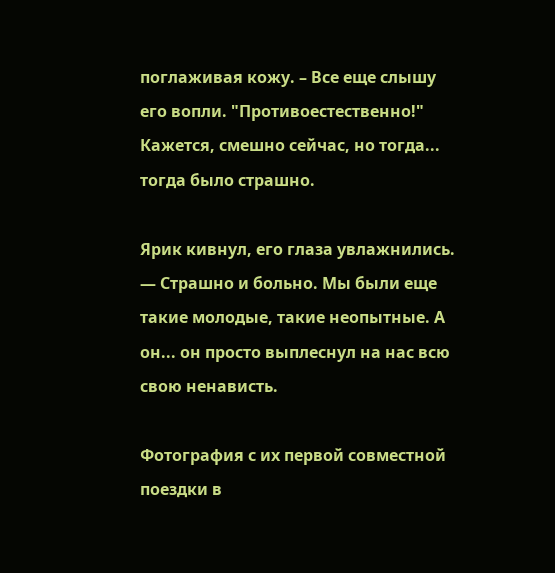поглаживая кожу. – Все еще слышу его вопли. "Противоестественно!" Кажется, смешно сейчас, но тогда... тогда было страшно.

Ярик кивнул, его глаза увлажнились. — Страшно и больно. Мы были еще такие молодые, такие неопытные. А он... он просто выплеснул на нас всю свою ненависть.

Фотография с их первой совместной поездки в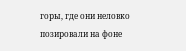горы, где они неловко позировали на фоне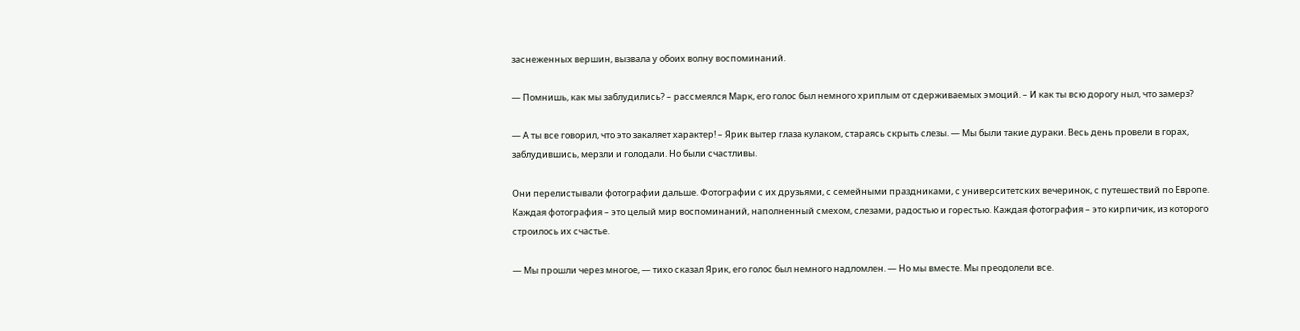заснеженных вершин, вызвала у обоих волну воспоминаний.

— Помнишь, как мы заблудились? – рассмеялся Марк, его голос был немного хриплым от сдерживаемых эмоций. – И как ты всю дорогу ныл, что замерз?

— А ты все говорил, что это закаляет характер! – Ярик вытер глаза кулаком, стараясь скрыть слезы. — Мы были такие дураки. Весь день провели в горах, заблудившись, мерзли и голодали. Но были счастливы.

Они перелистывали фотографии дальше. Фотографии с их друзьями, с семейными праздниками, с университетских вечеринок, с путешествий по Европе. Каждая фотография – это целый мир воспоминаний, наполненный смехом, слезами, радостью и горестью. Каждая фотография – это кирпичик, из которого строилось их счастье.

— Мы прошли через многое, — тихо сказал Ярик, его голос был немного надломлен. — Но мы вместе. Мы преодолели все.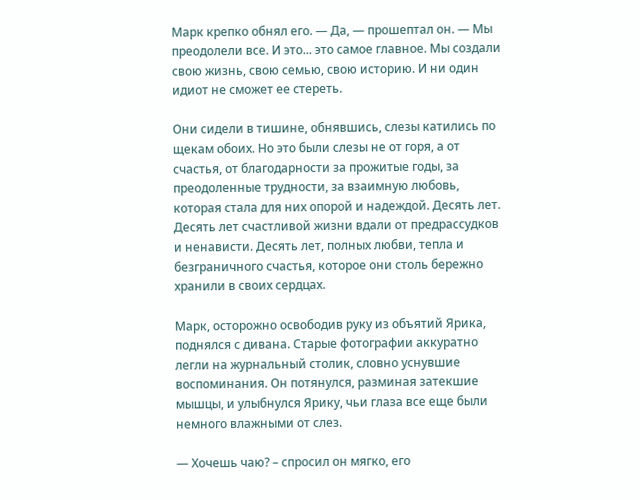Марк крепко обнял его. — Да, — прошептал он. — Мы преодолели все. И это... это самое главное. Мы создали свою жизнь, свою семью, свою историю. И ни один идиот не сможет ее стереть.

Они сидели в тишине, обнявшись, слезы катились по щекам обоих. Но это были слезы не от горя, а от счастья, от благодарности за прожитые годы, за преодоленные трудности, за взаимную любовь, которая стала для них опорой и надеждой. Десять лет. Десять лет счастливой жизни вдали от предрассудков и ненависти. Десять лет, полных любви, тепла и безграничного счастья, которое они столь бережно хранили в своих сердцах.

Марк, осторожно освободив руку из объятий Ярика, поднялся с дивана. Старые фотографии аккуратно легли на журнальный столик, словно уснувшие воспоминания. Он потянулся, разминая затекшие мышцы, и улыбнулся Ярику, чьи глаза все еще были немного влажными от слез.

— Хочешь чаю? – спросил он мягко, его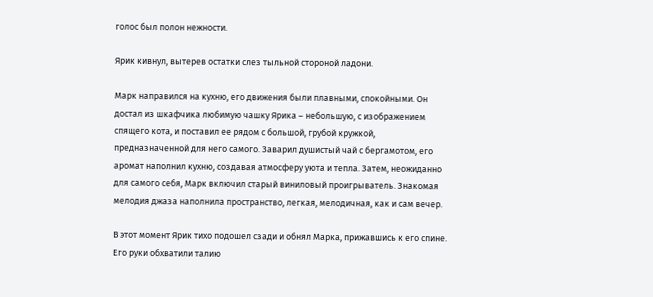голос был полон нежности.

Ярик кивнул, вытерев остатки слез тыльной стороной ладони.

Марк направился на кухню, его движения были плавными, спокойными. Он достал из шкафчика любимую чашку Ярика – небольшую, с изображением спящего кота, и поставил ее рядом с большой, грубой кружкой, предназначенной для него самого. Заварил душистый чай с бергамотом, его аромат наполнил кухню, создавая атмосферу уюта и тепла. Затем, неожиданно для самого себя, Марк включил старый виниловый проигрыватель. Знакомая мелодия джаза наполнила пространство, легкая, мелодичная, как и сам вечер.

В этот момент Ярик тихо подошел сзади и обнял Марка, прижавшись к его спине. Его руки обхватили талию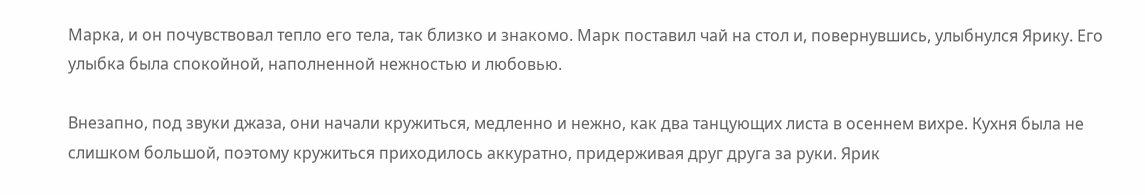Марка, и он почувствовал тепло его тела, так близко и знакомо. Марк поставил чай на стол и, повернувшись, улыбнулся Ярику. Его улыбка была спокойной, наполненной нежностью и любовью.

Внезапно, под звуки джаза, они начали кружиться, медленно и нежно, как два танцующих листа в осеннем вихре. Кухня была не слишком большой, поэтому кружиться приходилось аккуратно, придерживая друг друга за руки. Ярик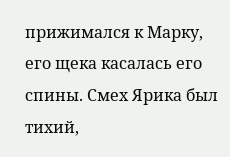прижимался к Марку, его щека касалась его спины. Смех Ярика был тихий,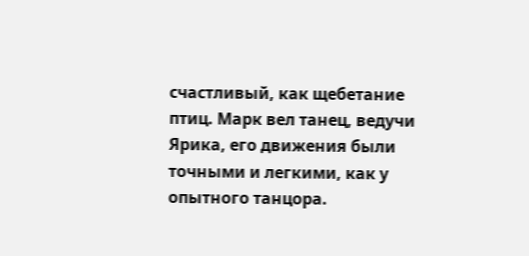счастливый, как щебетание птиц. Марк вел танец, ведучи Ярика, его движения были точными и легкими, как у опытного танцора.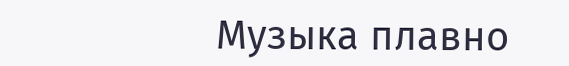Музыка плавно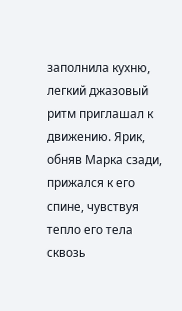заполнила кухню, легкий джазовый ритм приглашал к движению. Ярик, обняв Марка сзади, прижался к его спине, чувствуя тепло его тела сквозь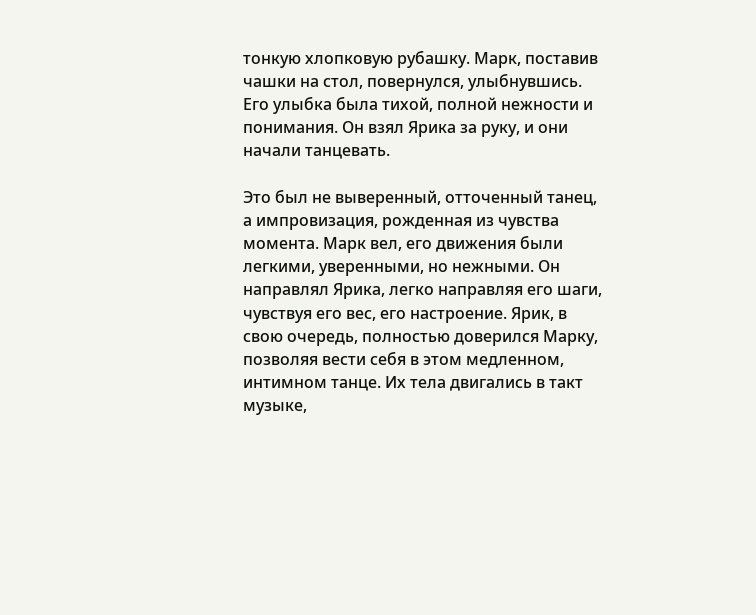тонкую хлопковую рубашку. Марк, поставив чашки на стол, повернулся, улыбнувшись. Его улыбка была тихой, полной нежности и понимания. Он взял Ярика за руку, и они начали танцевать.

Это был не выверенный, отточенный танец, а импровизация, рожденная из чувства момента. Марк вел, его движения были легкими, уверенными, но нежными. Он направлял Ярика, легко направляя его шаги, чувствуя его вес, его настроение. Ярик, в свою очередь, полностью доверился Марку, позволяя вести себя в этом медленном, интимном танце. Их тела двигались в такт музыке,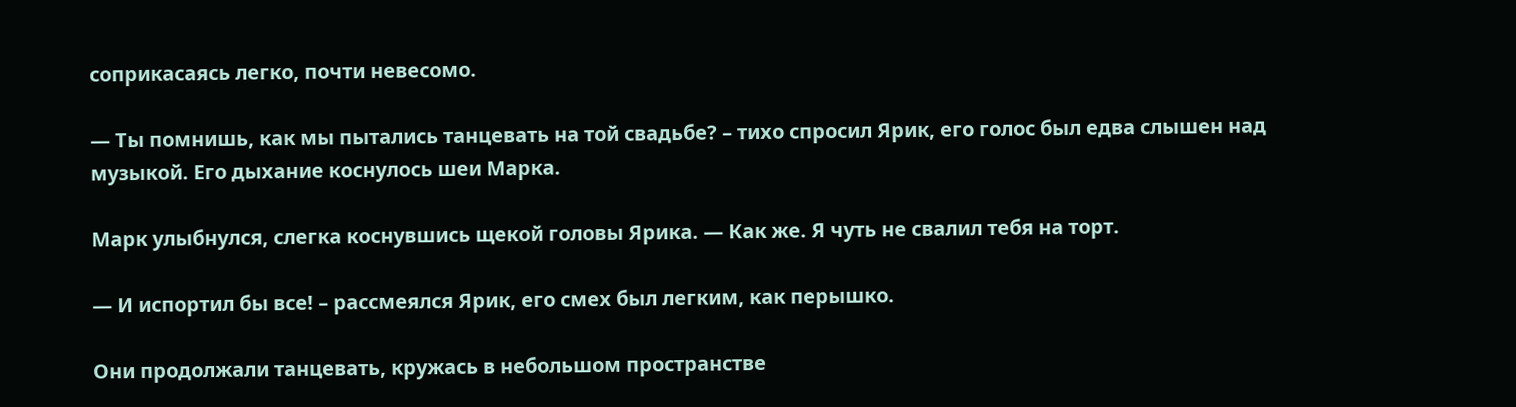соприкасаясь легко, почти невесомо.

— Ты помнишь, как мы пытались танцевать на той свадьбе? – тихо спросил Ярик, его голос был едва слышен над музыкой. Его дыхание коснулось шеи Марка.

Марк улыбнулся, слегка коснувшись щекой головы Ярика. — Как же. Я чуть не свалил тебя на торт.

— И испортил бы все! – рассмеялся Ярик, его смех был легким, как перышко.

Они продолжали танцевать, кружась в небольшом пространстве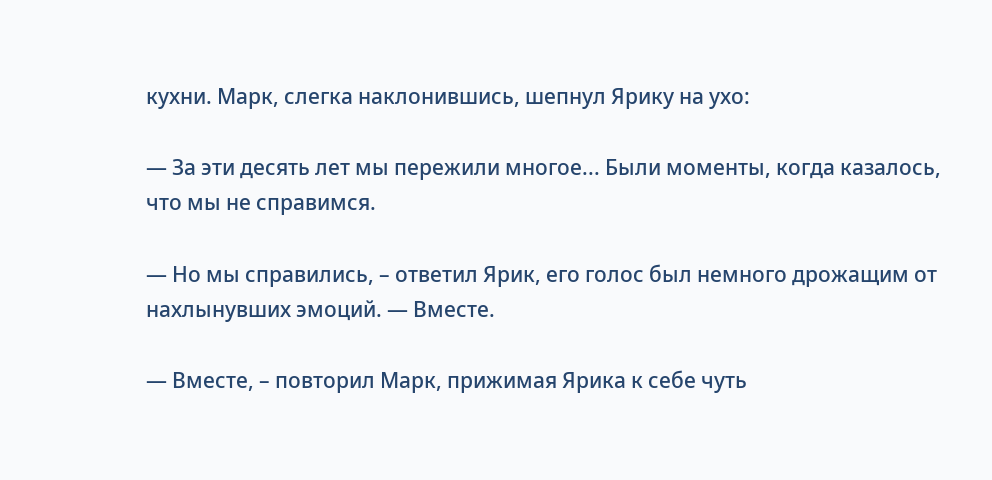кухни. Марк, слегка наклонившись, шепнул Ярику на ухо:

— За эти десять лет мы пережили многое... Были моменты, когда казалось, что мы не справимся.

— Но мы справились, – ответил Ярик, его голос был немного дрожащим от нахлынувших эмоций. — Вместе.

— Вместе, – повторил Марк, прижимая Ярика к себе чуть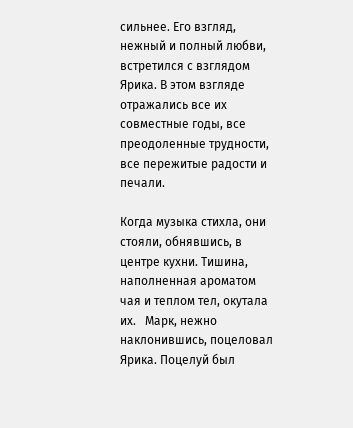сильнее. Его взгляд, нежный и полный любви, встретился с взглядом Ярика. В этом взгляде отражались все их совместные годы, все преодоленные трудности, все пережитые радости и печали.

Когда музыка стихла, они стояли, обнявшись, в центре кухни. Тишина, наполненная ароматом чая и теплом тел, окутала их.   Марк, нежно наклонившись, поцеловал Ярика. Поцелуй был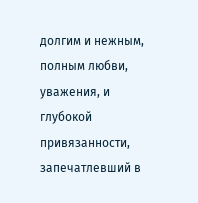долгим и нежным, полным любви, уважения, и глубокой привязанности, запечатлевший в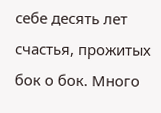себе десять лет счастья, прожитых бок о бок. Много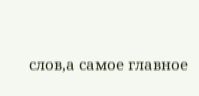слов,а самое главное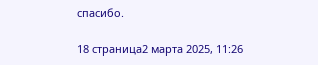спасибо.

18 страница2 марта 2025, 11:26